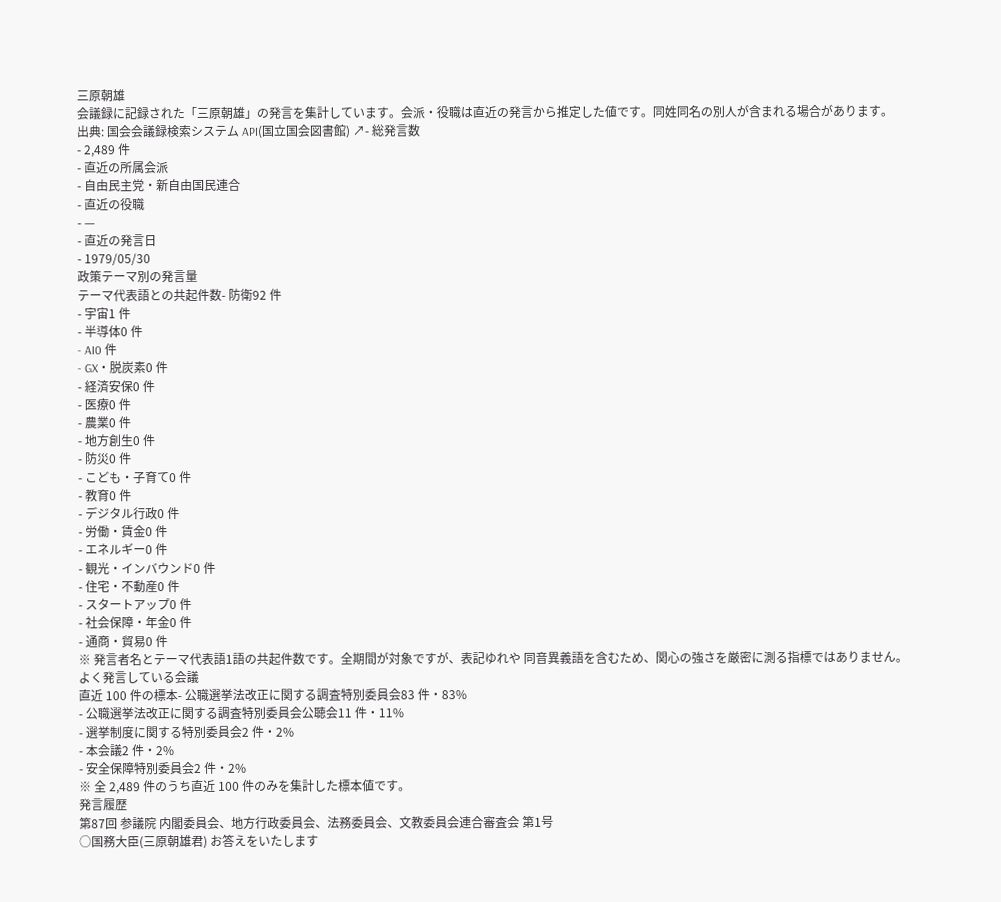三原朝雄
会議録に記録された「三原朝雄」の発言を集計しています。会派・役職は直近の発言から推定した値です。同姓同名の別人が含まれる場合があります。
出典: 国会会議録検索システム API(国立国会図書館) ↗- 総発言数
- 2,489 件
- 直近の所属会派
- 自由民主党・新自由国民連合
- 直近の役職
- —
- 直近の発言日
- 1979/05/30
政策テーマ別の発言量
テーマ代表語との共起件数- 防衛92 件
- 宇宙1 件
- 半導体0 件
- AI0 件
- GX・脱炭素0 件
- 経済安保0 件
- 医療0 件
- 農業0 件
- 地方創生0 件
- 防災0 件
- こども・子育て0 件
- 教育0 件
- デジタル行政0 件
- 労働・賃金0 件
- エネルギー0 件
- 観光・インバウンド0 件
- 住宅・不動産0 件
- スタートアップ0 件
- 社会保障・年金0 件
- 通商・貿易0 件
※ 発言者名とテーマ代表語1語の共起件数です。全期間が対象ですが、表記ゆれや 同音異義語を含むため、関心の強さを厳密に測る指標ではありません。
よく発言している会議
直近 100 件の標本- 公職選挙法改正に関する調査特別委員会83 件・83%
- 公職選挙法改正に関する調査特別委員会公聴会11 件・11%
- 選挙制度に関する特別委員会2 件・2%
- 本会議2 件・2%
- 安全保障特別委員会2 件・2%
※ 全 2,489 件のうち直近 100 件のみを集計した標本値です。
発言履歴
第87回 参議院 内閣委員会、地方行政委員会、法務委員会、文教委員会連合審査会 第1号
○国務大臣(三原朝雄君) お答えをいたします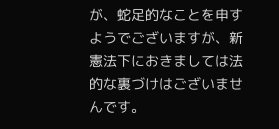が、蛇足的なことを申すようでございますが、新憲法下におきましては法的な裏づけはございませんです。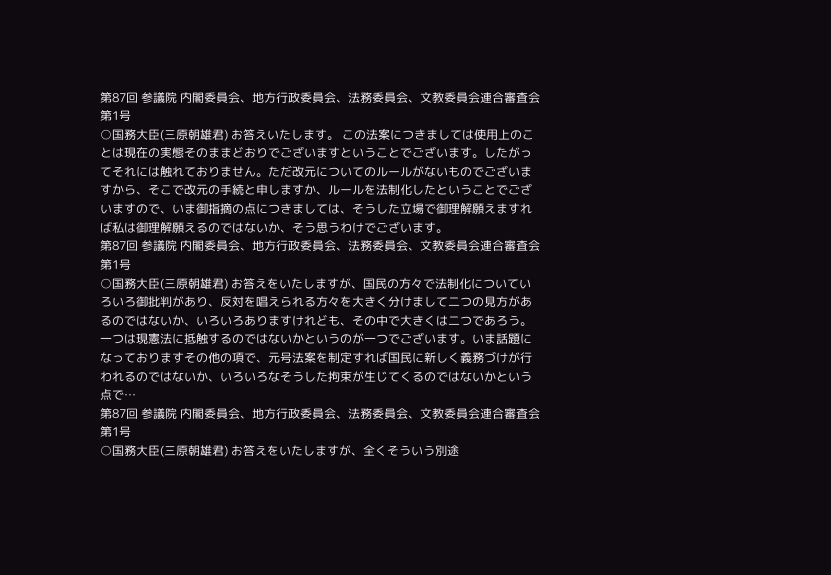第87回 参議院 内閣委員会、地方行政委員会、法務委員会、文教委員会連合審査会 第1号
○国務大臣(三原朝雄君) お答えいたします。 この法案につきましては使用上のことは現在の実態そのままどおりでございますということでございます。したがってそれには触れておりません。ただ改元についてのルールがないものでございますから、そこで改元の手続と申しますか、ルールを法制化したということでございますので、いま御指摘の点につきましては、そうした立場で御理解願えますれば私は御理解願えるのではないか、そう思うわけでございます。
第87回 参議院 内閣委員会、地方行政委員会、法務委員会、文教委員会連合審査会 第1号
○国務大臣(三原朝雄君) お答えをいたしますが、国民の方々で法制化についていろいろ御批判があり、反対を唱えられる方々を大きく分けまして二つの見方があるのではないか、いろいろありますけれども、その中で大きくは二つであろう。一つは現憲法に抵触するのではないかというのが一つでございます。いま話題になっておりますその他の項で、元号法案を制定すれば国民に新しく義務づけが行われるのではないか、いろいろなそうした拘束が生じてくるのではないかという点で…
第87回 参議院 内閣委員会、地方行政委員会、法務委員会、文教委員会連合審査会 第1号
○国務大臣(三原朝雄君) お答えをいたしますが、全くそういう別途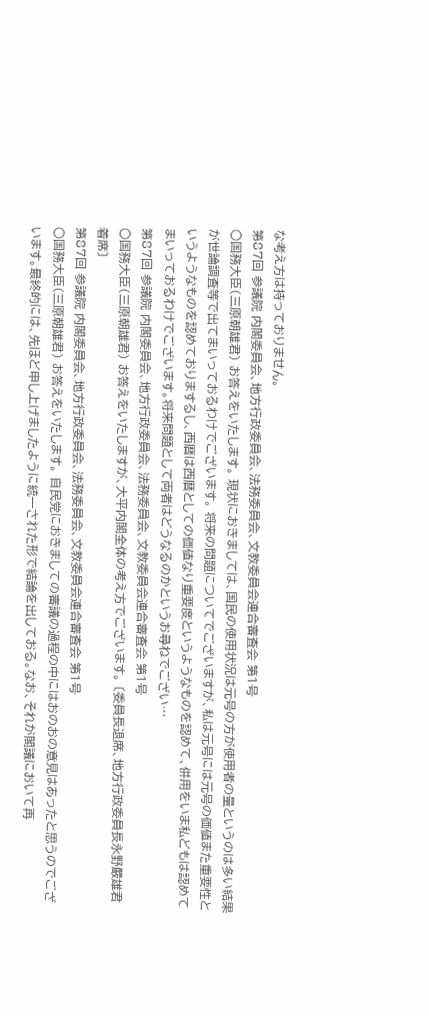な考え方は持っておりません。
第87回 参議院 内閣委員会、地方行政委員会、法務委員会、文教委員会連合審査会 第1号
○国務大臣(三原朝雄君) お答えをいたします。 現状におきましては、国民の使用状況は元号の方が使用者の量というのは多い結果が世論調査等で出てまいっておるわけでございます。 将来の問題についてでございますが、私は元号には元号の価値また重要性というようなものを認めておりまするし、西暦は西暦としての価値なり重要度というようなものを認めて、併用をいま私どもは認めてまいっておるわけでございます。将来問題として両者はどうなるのかというお尋ねでござい…
第87回 参議院 内閣委員会、地方行政委員会、法務委員会、文教委員会連合審査会 第1号
○国務大臣(三原朝雄君) お答えをいたしますが、大平内閣全体の考え方でございます。 〔委員長退席、地方行政委員長永野嚴雄君 着席〕
第87回 参議院 内閣委員会、地方行政委員会、法務委員会、文教委員会連合審査会 第1号
○国務大臣(三原朝雄君) お答えをいたします。 自民党におきましての審議の過程の中にはおのおの意見はあったと思うのでございます。最終的には、先ほど申し上げましたように統一された形で結論を出しておる。なお、それが閣議において再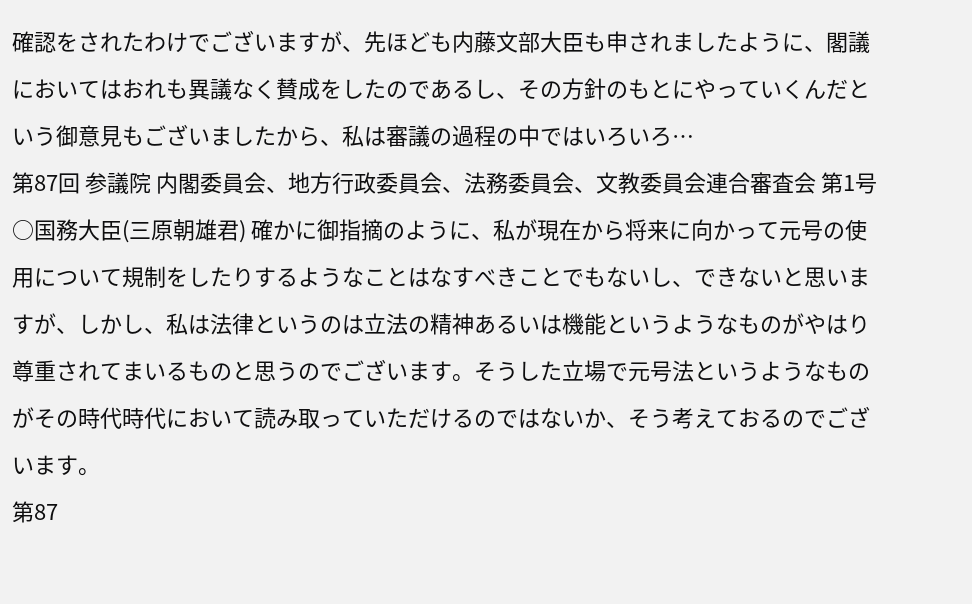確認をされたわけでございますが、先ほども内藤文部大臣も申されましたように、閣議においてはおれも異議なく賛成をしたのであるし、その方針のもとにやっていくんだという御意見もございましたから、私は審議の過程の中ではいろいろ…
第87回 参議院 内閣委員会、地方行政委員会、法務委員会、文教委員会連合審査会 第1号
○国務大臣(三原朝雄君) 確かに御指摘のように、私が現在から将来に向かって元号の使用について規制をしたりするようなことはなすべきことでもないし、できないと思いますが、しかし、私は法律というのは立法の精神あるいは機能というようなものがやはり尊重されてまいるものと思うのでございます。そうした立場で元号法というようなものがその時代時代において読み取っていただけるのではないか、そう考えておるのでございます。
第87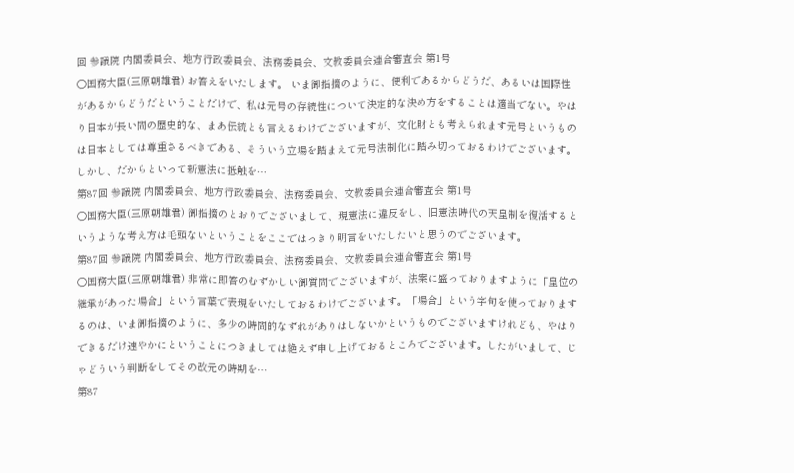回 参議院 内閣委員会、地方行政委員会、法務委員会、文教委員会連合審査会 第1号
○国務大臣(三原朝雄君) お答えをいたします。 いま御指摘のように、便利であるからどうだ、あるいは国際性があるからどうだということだけで、私は元号の存続性について決定的な決め方をすることは適当でない。やはり日本が長い間の歴史的な、まあ伝統とも言えるわけでございますが、文化財とも考えられます元号というものは日本としては尊重さるべきである、そういう立場を踏まえて元号法制化に踏み切っておるわけでございます。しかし、だからといって新憲法に抵触を…
第87回 参議院 内閣委員会、地方行政委員会、法務委員会、文教委員会連合審査会 第1号
○国務大臣(三原朝雄君) 御指摘のとおりでございまして、現憲法に違反をし、旧憲法時代の天皇制を復活するというような考え方は毛頭ないということをここではっきり明言をいたしたいと思うのでございます。
第87回 参議院 内閣委員会、地方行政委員会、法務委員会、文教委員会連合審査会 第1号
○国務大臣(三原朝雄君) 非常に即答のむずかしい御質問でございますが、法案に盛っておりますように「皇位の継承があった場合」という言葉で表現をいたしておるわけでございます。「場合」という字句を使っておりまするのは、いま御指摘のように、多少の時間的なずれがありはしないかというものでございますけれども、やはりできるだけ速やかにということにつきましては絶えず申し上げておるところでございます。したがいまして、じゃどういう判断をしてその改元の時期を…
第87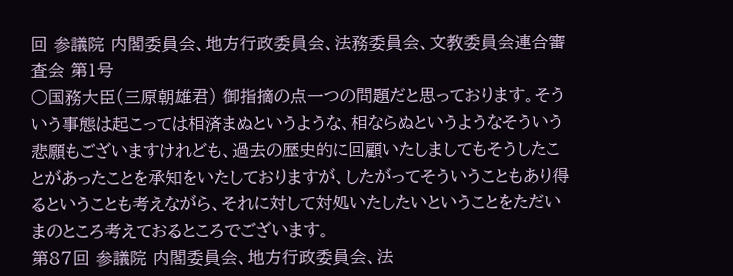回 参議院 内閣委員会、地方行政委員会、法務委員会、文教委員会連合審査会 第1号
○国務大臣(三原朝雄君) 御指摘の点一つの問題だと思っております。そういう事態は起こっては相済まぬというような、相ならぬというようなそういう悲願もございますけれども、過去の歴史的に回顧いたしましてもそうしたことがあったことを承知をいたしておりますが、したがってそういうこともあり得るということも考えながら、それに対して対処いたしたいということをただいまのところ考えておるところでございます。
第87回 参議院 内閣委員会、地方行政委員会、法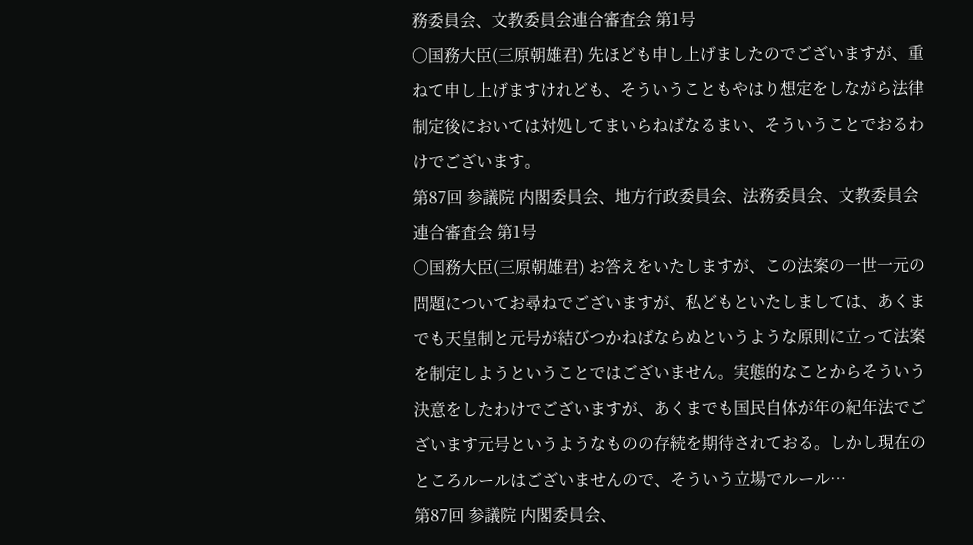務委員会、文教委員会連合審査会 第1号
○国務大臣(三原朝雄君) 先ほども申し上げましたのでございますが、重ねて申し上げますけれども、そういうこともやはり想定をしながら法律制定後においては対処してまいらねばなるまい、そういうことでおるわけでございます。
第87回 参議院 内閣委員会、地方行政委員会、法務委員会、文教委員会連合審査会 第1号
○国務大臣(三原朝雄君) お答えをいたしますが、この法案の一世一元の問題についてお尋ねでございますが、私どもといたしましては、あくまでも天皇制と元号が結びつかねばならぬというような原則に立って法案を制定しようということではございません。実態的なことからそういう決意をしたわけでございますが、あくまでも国民自体が年の紀年法でございます元号というようなものの存続を期待されておる。しかし現在のところルールはございませんので、そういう立場でルール…
第87回 参議院 内閣委員会、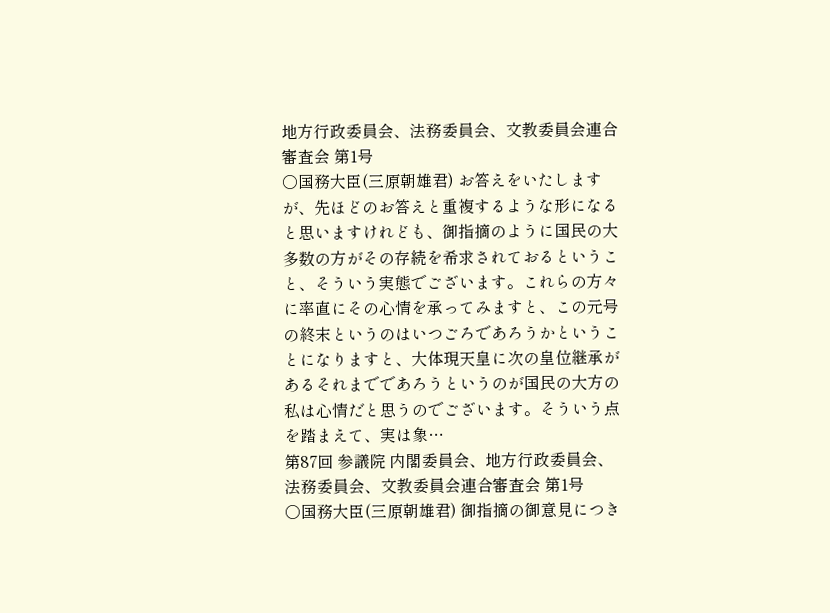地方行政委員会、法務委員会、文教委員会連合審査会 第1号
○国務大臣(三原朝雄君) お答えをいたしますが、先ほどのお答えと重複するような形になると思いますけれども、御指摘のように国民の大多数の方がその存続を希求されておるということ、そういう実態でございます。これらの方々に率直にその心情を承ってみますと、この元号の終末というのはいつごろであろうかということになりますと、大体現天皇に次の皇位継承があるそれまでであろうというのが国民の大方の私は心情だと思うのでございます。そういう点を踏まえて、実は象…
第87回 参議院 内閣委員会、地方行政委員会、法務委員会、文教委員会連合審査会 第1号
○国務大臣(三原朝雄君) 御指摘の御意見につき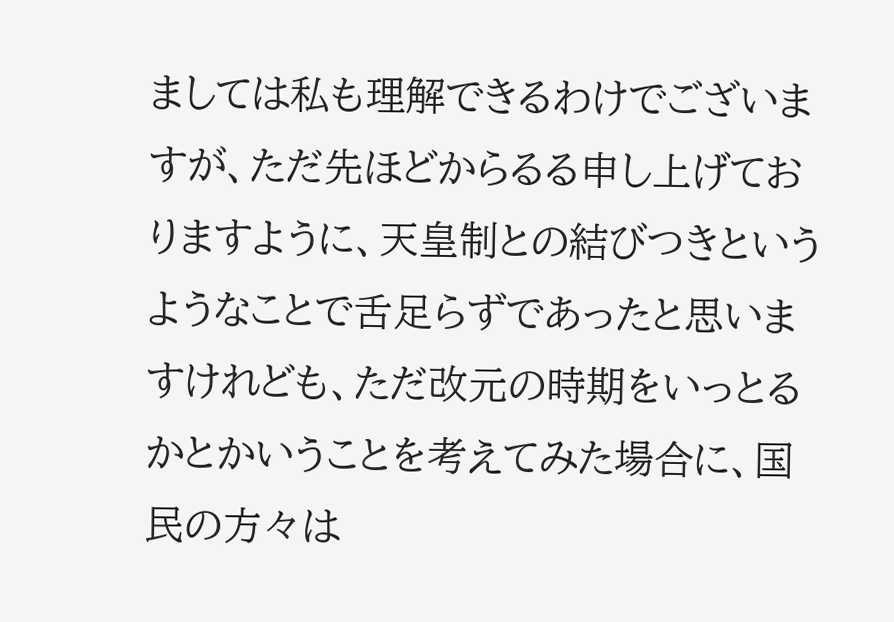ましては私も理解できるわけでございますが、ただ先ほどからるる申し上げておりますように、天皇制との結びつきというようなことで舌足らずであったと思いますけれども、ただ改元の時期をいっとるかとかいうことを考えてみた場合に、国民の方々は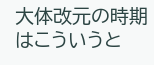大体改元の時期はこういうと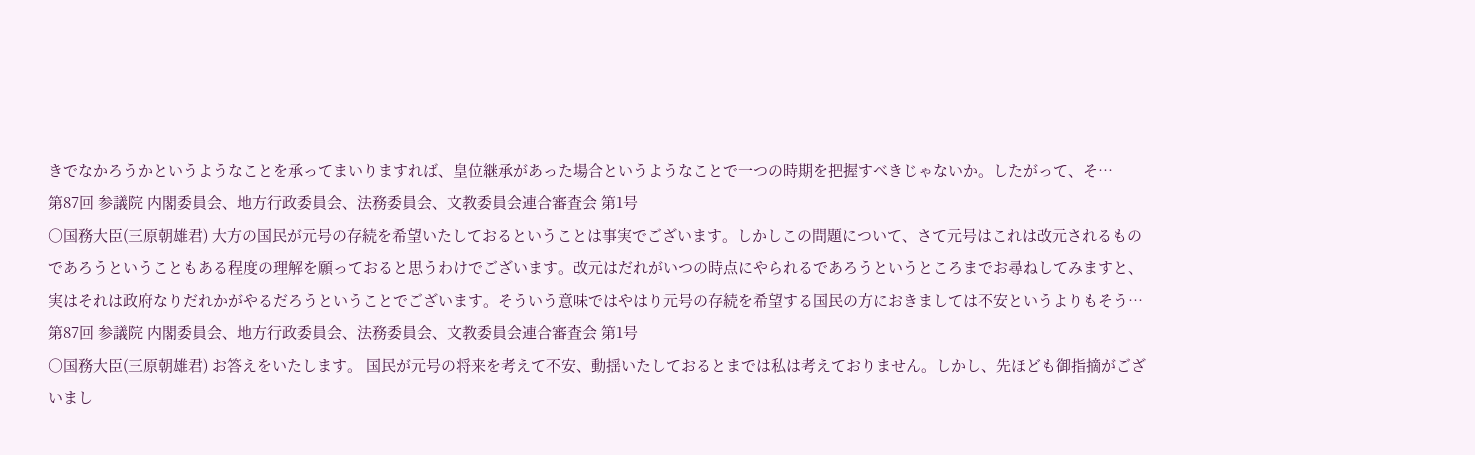きでなかろうかというようなことを承ってまいりますれば、皇位継承があった場合というようなことで一つの時期を把握すべきじゃないか。したがって、そ…
第87回 参議院 内閣委員会、地方行政委員会、法務委員会、文教委員会連合審査会 第1号
○国務大臣(三原朝雄君) 大方の国民が元号の存続を希望いたしておるということは事実でございます。しかしこの問題について、さて元号はこれは改元されるものであろうということもある程度の理解を願っておると思うわけでございます。改元はだれがいつの時点にやられるであろうというところまでお尋ねしてみますと、実はそれは政府なりだれかがやるだろうということでございます。そういう意味ではやはり元号の存続を希望する国民の方におきましては不安というよりもそう…
第87回 参議院 内閣委員会、地方行政委員会、法務委員会、文教委員会連合審査会 第1号
○国務大臣(三原朝雄君) お答えをいたします。 国民が元号の将来を考えて不安、動揺いたしておるとまでは私は考えておりません。しかし、先ほども御指摘がございまし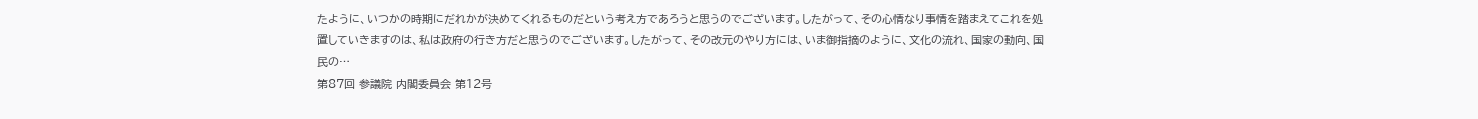たように、いつかの時期にだれかが決めてくれるものだという考え方であろうと思うのでございます。したがって、その心情なり事情を踏まえてこれを処置していきますのは、私は政府の行き方だと思うのでございます。したがって、その改元のやり方には、いま御指摘のように、文化の流れ、国家の動向、国民の…
第87回 参議院 内閣委員会 第12号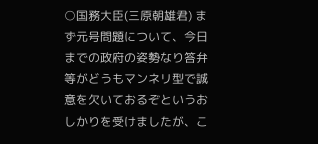○国務大臣(三原朝雄君) まず元号問題について、今日までの政府の姿勢なり答弁等がどうもマンネリ型で誠意を欠いておるぞというおしかりを受けましたが、こ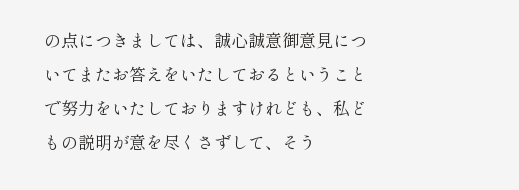の点につきましては、誠心誠意御意見についてまたお答えをいたしておるということで努力をいたしておりますけれども、私どもの説明が意を尽くさずして、そう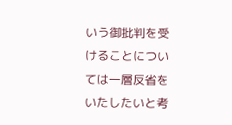いう御批判を受けることについては一層反省をいたしたいと考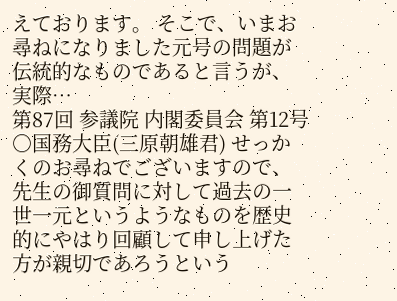えております。 そこで、いまお尋ねになりました元号の問題が伝統的なものであると言うが、実際…
第87回 参議院 内閣委員会 第12号
○国務大臣(三原朝雄君) せっかくのお尋ねでございますので、先生の御質問に対して過去の一世一元というようなものを歴史的にやはり回顧して申し上げた方が親切であろうという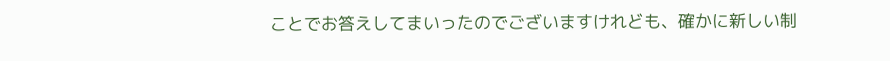ことでお答えしてまいったのでございますけれども、確かに新しい制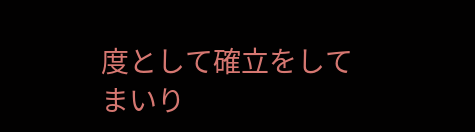度として確立をしてまいり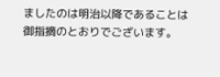ましたのは明治以降であることは御指摘のとおりでございます。